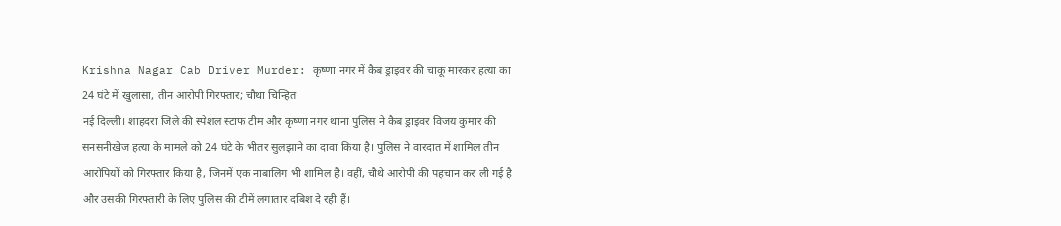Krishna Nagar Cab Driver Murder: कृष्णा नगर में कैब ड्राइवर की चाकू मारकर हत्या का 24 घंटे में खुलासा, तीन आरोपी गिरफ्तार; चौथा चिन्हित
नई दिल्ली। शाहदरा जिले की स्पेशल स्टाफ टीम और कृष्णा नगर थाना पुलिस ने कैब ड्राइवर विजय कुमार की सनसनीखेज हत्या के मामले को 24 घंटे के भीतर सुलझाने का दावा किया है। पुलिस ने वारदात में शामिल तीन आरोपियों को गिरफ्तार किया है, जिनमें एक नाबालिग भी शामिल है। वहीं, चौथे आरोपी की पहचान कर ली गई है और उसकी गिरफ्तारी के लिए पुलिस की टीमें लगातार दबिश दे रही हैं।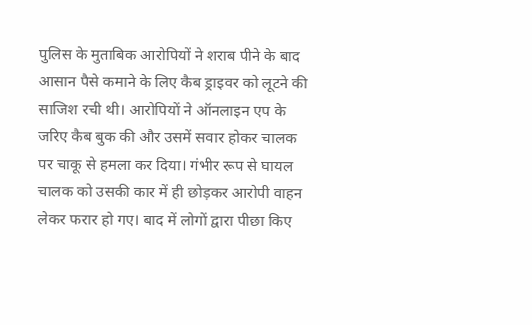पुलिस के मुताबिक आरोपियों ने शराब पीने के बाद आसान पैसे कमाने के लिए कैब ड्राइवर को लूटने की साजिश रची थी। आरोपियों ने ऑनलाइन एप के जरिए कैब बुक की और उसमें सवार होकर चालक पर चाकू से हमला कर दिया। गंभीर रूप से घायल चालक को उसकी कार में ही छोड़कर आरोपी वाहन लेकर फरार हो गए। बाद में लोगों द्वारा पीछा किए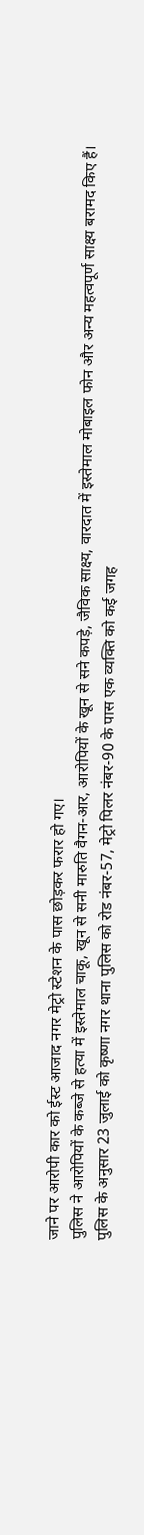जाने पर आरोपी कार को ईस्ट आजाद नगर मेट्रो स्टेशन के पास छोड़कर फरार हो गए।
पुलिस ने आरोपियों के कब्जे से हत्या में इस्तेमाल चाकू, खून से सनी मारुति वैगन-आर, आरोपियों के खून से सने कपड़े, जैविक साक्ष्य, वारदात में इस्तेमाल मोबाइल फोन और अन्य महत्वपूर्ण साक्ष्य बरामद किए हैं।
पुलिस के अनुसार 23 जुलाई को कृष्णा नगर थाना पुलिस को रोड नंबर-57, मेट्रो पिलर नंबर-90 के पास एक व्यक्ति को कई जगह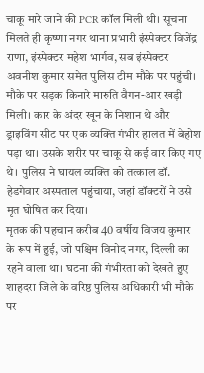चाकू मारे जाने की PCR कॉल मिली थी। सूचना मिलते ही कृष्णा नगर थाना प्रभारी इंस्पेक्टर विजेंद्र राणा, इंस्पेक्टर महेश भार्गव, सब इंस्पेक्टर अवनीश कुमार समेत पुलिस टीम मौके पर पहुंची।
मौके पर सड़क किनारे मारुति वैगन-आर खड़ी मिली। कार के अंदर खून के निशान थे और ड्राइविंग सीट पर एक व्यक्ति गंभीर हालत में बेहोश पड़ा था। उसके शरीर पर चाकू से कई वार किए गए थे। पुलिस ने घायल व्यक्ति को तत्काल डॉ. हेडगेवार अस्पताल पहुंचाया, जहां डॉक्टरों ने उसे मृत घोषित कर दिया।
मृतक की पहचान करीब 40 वर्षीय विजय कुमार के रूप में हुई, जो पश्चिम विनोद नगर, दिल्ली का रहने वाला था। घटना की गंभीरता को देखते हुए शाहदरा जिले के वरिष्ठ पुलिस अधिकारी भी मौके पर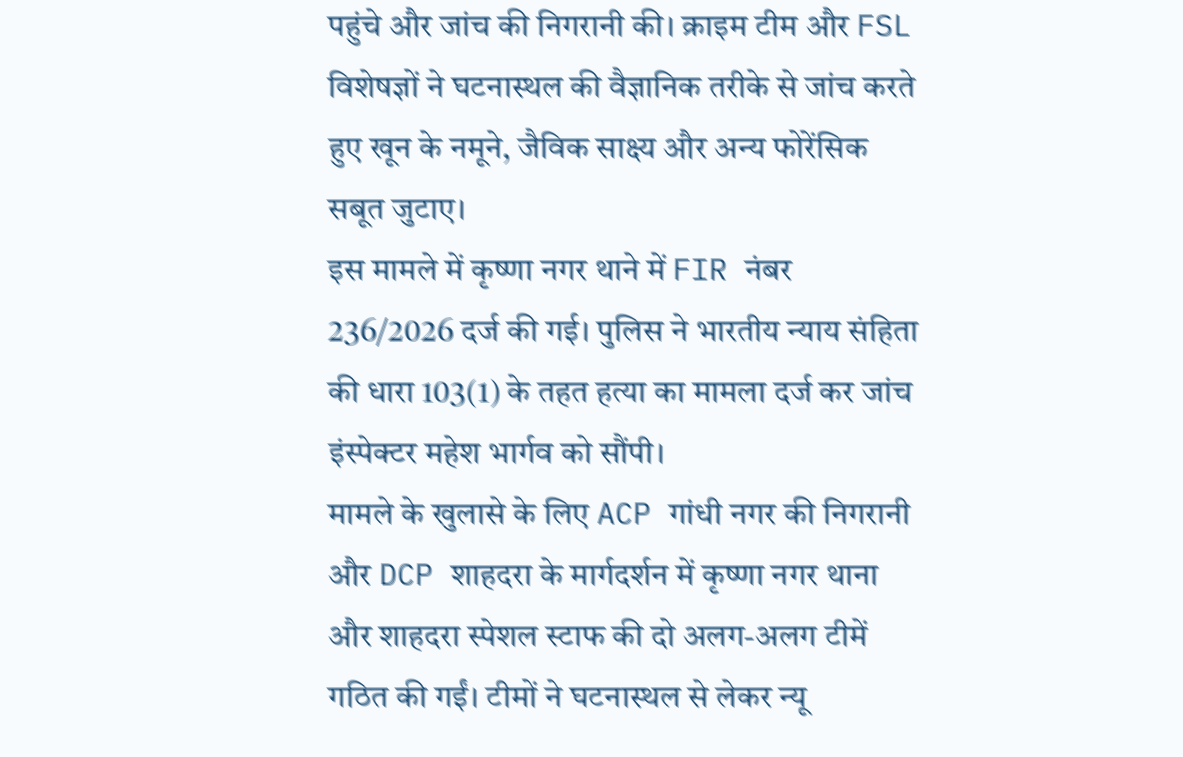पहुंचे और जांच की निगरानी की। क्राइम टीम और FSL विशेषज्ञों ने घटनास्थल की वैज्ञानिक तरीके से जांच करते हुए खून के नमूने, जैविक साक्ष्य और अन्य फोरेंसिक सबूत जुटाए।
इस मामले में कृष्णा नगर थाने में FIR नंबर 236/2026 दर्ज की गई। पुलिस ने भारतीय न्याय संहिता की धारा 103(1) के तहत हत्या का मामला दर्ज कर जांच इंस्पेक्टर महेश भार्गव को सौंपी।
मामले के खुलासे के लिए ACP गांधी नगर की निगरानी और DCP शाहदरा के मार्गदर्शन में कृष्णा नगर थाना और शाहदरा स्पेशल स्टाफ की दो अलग-अलग टीमें गठित की गईं। टीमों ने घटनास्थल से लेकर न्यू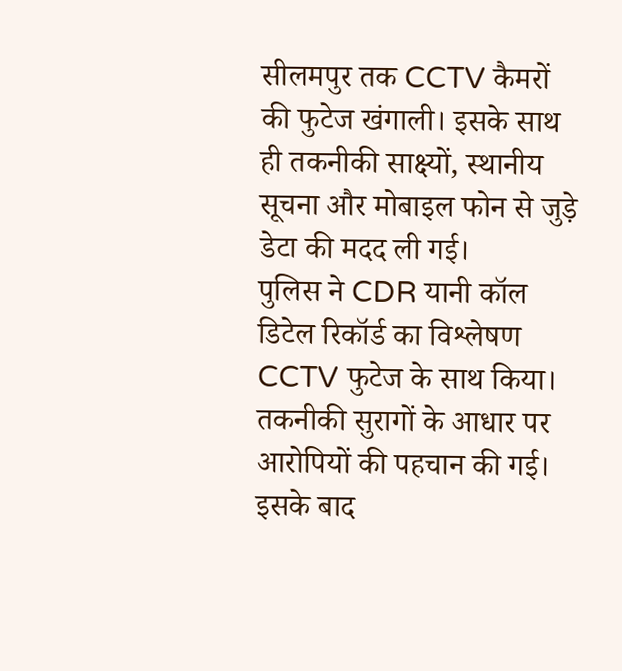सीलमपुर तक CCTV कैमरों की फुटेज खंगाली। इसके साथ ही तकनीकी साक्ष्यों, स्थानीय सूचना और मोबाइल फोन से जुड़े डेटा की मदद ली गई।
पुलिस ने CDR यानी कॉल डिटेल रिकॉर्ड का विश्लेषण CCTV फुटेज के साथ किया। तकनीकी सुरागों के आधार पर आरोपियों की पहचान की गई। इसके बाद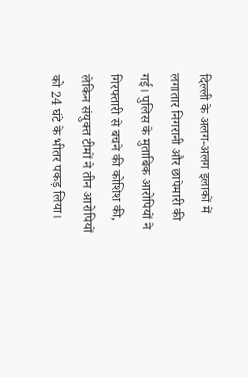दिल्ली के अलग-अलग इलाकों में लगातार निगरानी और छापेमारी की गई। पुलिस के मुताबिक आरोपियों ने गिरफ्तारी से बचने की कोशिश की, लेकिन संयुक्त टीमों ने तीन आरोपियों को 24 घंटे के भीतर पकड़ लिया।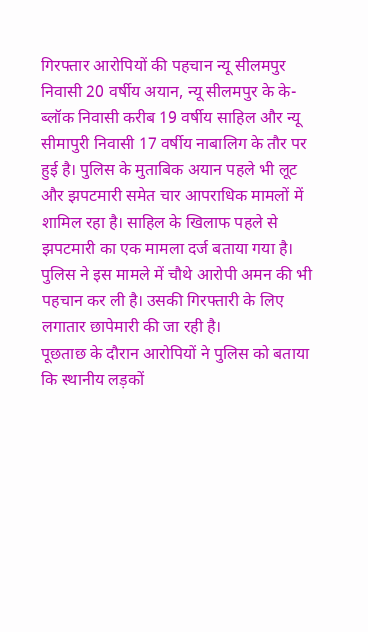गिरफ्तार आरोपियों की पहचान न्यू सीलमपुर निवासी 20 वर्षीय अयान, न्यू सीलमपुर के के-ब्लॉक निवासी करीब 19 वर्षीय साहिल और न्यू सीमापुरी निवासी 17 वर्षीय नाबालिग के तौर पर हुई है। पुलिस के मुताबिक अयान पहले भी लूट और झपटमारी समेत चार आपराधिक मामलों में शामिल रहा है। साहिल के खिलाफ पहले से झपटमारी का एक मामला दर्ज बताया गया है।
पुलिस ने इस मामले में चौथे आरोपी अमन की भी पहचान कर ली है। उसकी गिरफ्तारी के लिए लगातार छापेमारी की जा रही है।
पूछताछ के दौरान आरोपियों ने पुलिस को बताया कि स्थानीय लड़कों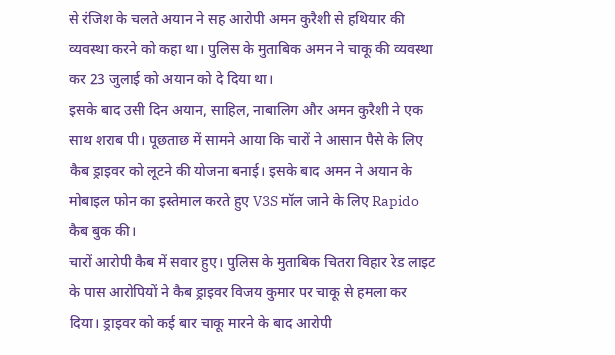से रंजिश के चलते अयान ने सह आरोपी अमन कुरैशी से हथियार की व्यवस्था करने को कहा था। पुलिस के मुताबिक अमन ने चाकू की व्यवस्था कर 23 जुलाई को अयान को दे दिया था।
इसके बाद उसी दिन अयान, साहिल, नाबालिग और अमन कुरैशी ने एक साथ शराब पी। पूछताछ में सामने आया कि चारों ने आसान पैसे के लिए कैब ड्राइवर को लूटने की योजना बनाई। इसके बाद अमन ने अयान के मोबाइल फोन का इस्तेमाल करते हुए V3S मॉल जाने के लिए Rapido कैब बुक की।
चारों आरोपी कैब में सवार हुए। पुलिस के मुताबिक चितरा विहार रेड लाइट के पास आरोपियों ने कैब ड्राइवर विजय कुमार पर चाकू से हमला कर दिया। ड्राइवर को कई बार चाकू मारने के बाद आरोपी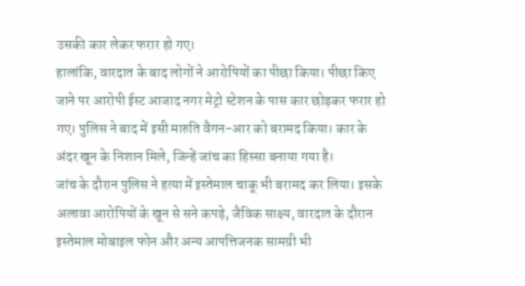उसकी कार लेकर फरार हो गए।
हालांकि, वारदात के बाद लोगों ने आरोपियों का पीछा किया। पीछा किए जाने पर आरोपी ईस्ट आजाद नगर मेट्रो स्टेशन के पास कार छोड़कर फरार हो गए। पुलिस ने बाद में इसी मारुति वैगन-आर को बरामद किया। कार के अंदर खून के निशान मिले, जिन्हें जांच का हिस्सा बनाया गया है।
जांच के दौरान पुलिस ने हत्या में इस्तेमाल चाकू भी बरामद कर लिया। इसके अलावा आरोपियों के खून से सने कपड़े, जैविक साक्ष्य, वारदात के दौरान इस्तेमाल मोबाइल फोन और अन्य आपत्तिजनक सामग्री भी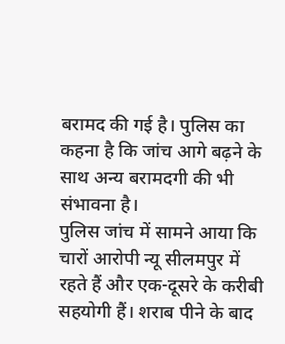बरामद की गई है। पुलिस का कहना है कि जांच आगे बढ़ने के साथ अन्य बरामदगी की भी संभावना है।
पुलिस जांच में सामने आया कि चारों आरोपी न्यू सीलमपुर में रहते हैं और एक-दूसरे के करीबी सहयोगी हैं। शराब पीने के बाद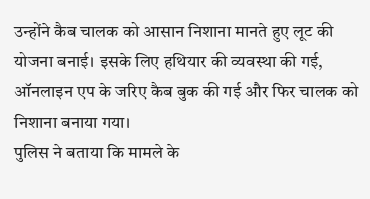उन्होंने कैब चालक को आसान निशाना मानते हुए लूट की योजना बनाई। इसके लिए हथियार की व्यवस्था की गई, ऑनलाइन एप के जरिए कैब बुक की गई और फिर चालक को निशाना बनाया गया।
पुलिस ने बताया कि मामले के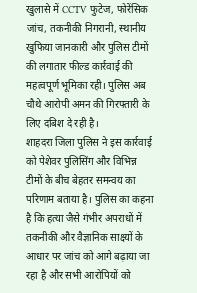खुलासे में CCTV फुटेज, फोरेंसिक जांच, तकनीकी निगरानी, स्थानीय खुफिया जानकारी और पुलिस टीमों की लगातार फील्ड कार्रवाई की महत्वपूर्ण भूमिका रही। पुलिस अब चौथे आरोपी अमन की गिरफ्तारी के लिए दबिश दे रही है।
शाहदरा जिला पुलिस ने इस कार्रवाई को पेशेवर पुलिसिंग और विभिन्न टीमों के बीच बेहतर समन्वय का परिणाम बताया है। पुलिस का कहना है कि हत्या जैसे गंभीर अपराधों में तकनीकी और वैज्ञानिक साक्ष्यों के आधार पर जांच को आगे बढ़ाया जा रहा है और सभी आरोपियों को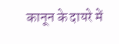कानून के दायरे में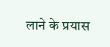लाने के प्रयास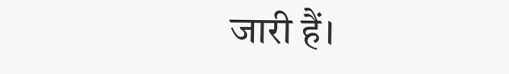जारी हैं।